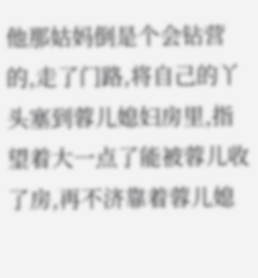他那姑妈倒是个会钻营的,走了门路,将自己的丫头塞到蓉儿媳妇房里,指望着大一点了能被蓉儿收了房,再不济靠着蓉儿媳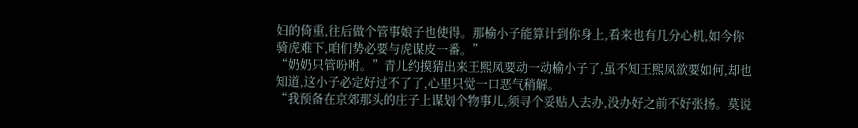妇的倚重,往后做个管事娘子也使得。那榆小子能算计到你身上,看来也有几分心机,如今你骑虎难下,咱们势必要与虎谋皮一番。”
“奶奶只管吩咐。”青儿约摸猜出来王熙凤要动一动榆小子了,虽不知王熙凤欲要如何,却也知道,这小子必定好过不了了,心里只觉一口恶气稍解。
“我预备在京郊那头的庄子上谋划个物事儿,须寻个妥贴人去办,没办好之前不好张扬。莫说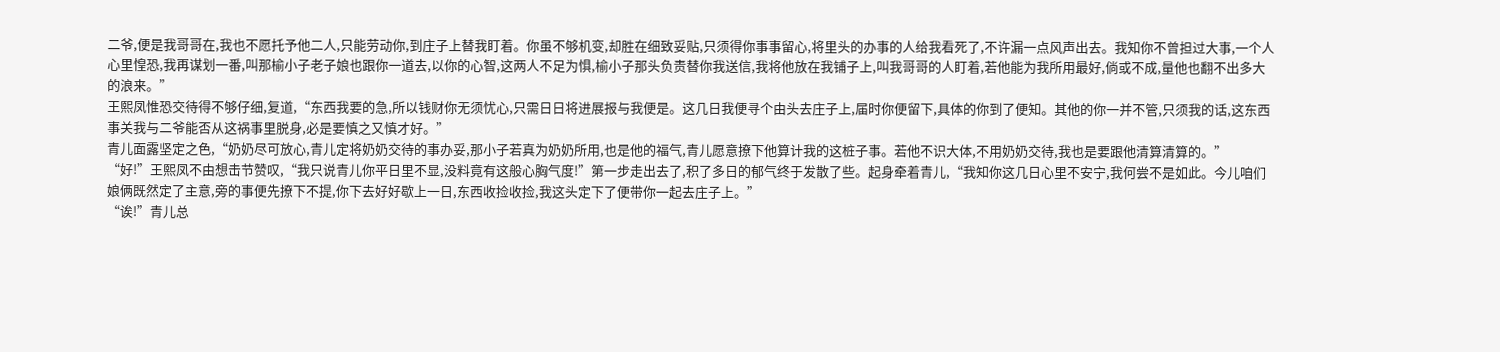二爷,便是我哥哥在,我也不愿托予他二人,只能劳动你,到庄子上替我盯着。你虽不够机变,却胜在细致妥贴,只须得你事事留心,将里头的办事的人给我看死了,不许漏一点风声出去。我知你不曾担过大事,一个人心里惶恐,我再谋划一番,叫那榆小子老子娘也跟你一道去,以你的心智,这两人不足为惧,榆小子那头负责替你我送信,我将他放在我铺子上,叫我哥哥的人盯着,若他能为我所用最好,倘或不成,量他也翻不出多大的浪来。”
王熙凤惟恐交待得不够仔细,复道,“东西我要的急,所以钱财你无须忧心,只需日日将进展报与我便是。这几日我便寻个由头去庄子上,届时你便留下,具体的你到了便知。其他的你一并不管,只须我的话,这东西事关我与二爷能否从这祸事里脱身,必是要慎之又慎才好。”
青儿面露坚定之色,“奶奶尽可放心,青儿定将奶奶交待的事办妥,那小子若真为奶奶所用,也是他的福气,青儿愿意撩下他算计我的这桩子事。若他不识大体,不用奶奶交待,我也是要跟他清算清算的。”
“好!”王熙凤不由想击节赞叹,“我只说青儿你平日里不显,没料竟有这般心胸气度!”第一步走出去了,积了多日的郁气终于发散了些。起身牵着青儿,“我知你这几日心里不安宁,我何尝不是如此。今儿咱们娘俩既然定了主意,旁的事便先撩下不提,你下去好好歇上一日,东西收捡收捡,我这头定下了便带你一起去庄子上。”
“诶!”青儿总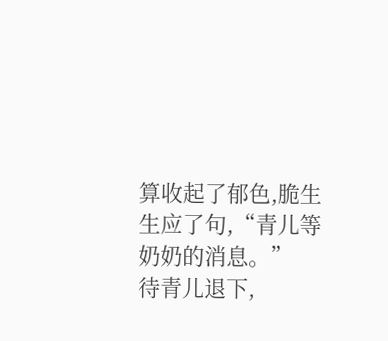算收起了郁色,脆生生应了句,“青儿等奶奶的消息。”
待青儿退下,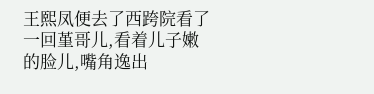王熙凤便去了西跨院看了一回堇哥儿,看着儿子嫩的脸儿,嘴角逸出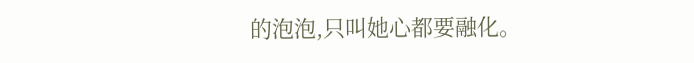的泡泡,只叫她心都要融化。